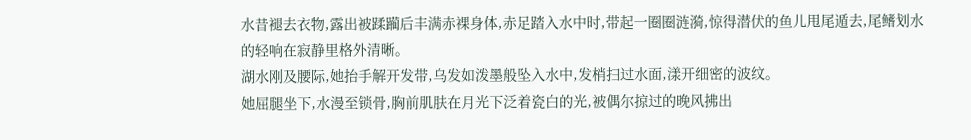水昔褪去衣物,露出被蹂躏后丰满赤裸身体,赤足踏入水中时,带起一圈圈涟漪,惊得潜伏的鱼儿甩尾遁去,尾鳍划水的轻响在寂静里格外清晰。
湖水刚及腰际,她抬手解开发带,乌发如泼墨般坠入水中,发梢扫过水面,漾开细密的波纹。
她屈腿坐下,水漫至锁骨,胸前肌肤在月光下泛着瓷白的光,被偶尔掠过的晚风拂出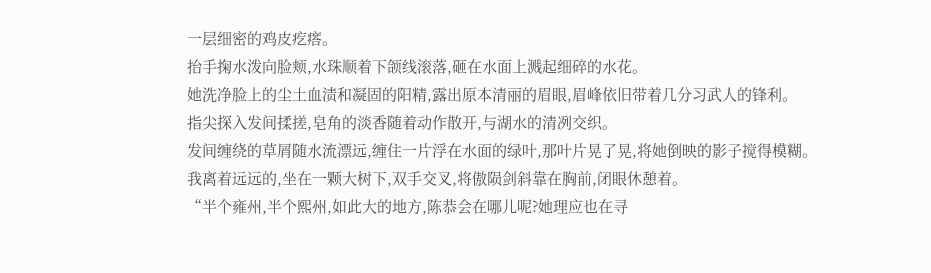一层细密的鸡皮疙瘩。
抬手掬水泼向脸颊,水珠顺着下颌线滚落,砸在水面上溅起细碎的水花。
她洗净脸上的尘土血渍和凝固的阳精,露出原本清丽的眉眼,眉峰依旧带着几分习武人的锋利。
指尖探入发间揉搓,皂角的淡香随着动作散开,与湖水的清冽交织。
发间缠绕的草屑随水流漂远,缠住一片浮在水面的绿叶,那叶片晃了晃,将她倒映的影子搅得模糊。
我离着远远的,坐在一颗大树下,双手交叉,将傲陨剑斜靠在胸前,闭眼休憩着。
“半个雍州,半个熙州,如此大的地方,陈恭会在哪儿呢?她理应也在寻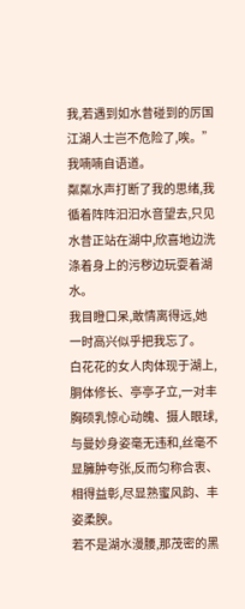我,若遇到如水昔碰到的厉国江湖人士岂不危险了,唉。”我喃喃自语道。
粼粼水声打断了我的思绪,我循着阵阵汩汩水音望去,只见水昔正站在湖中,欣喜地边洗涤着身上的污秽边玩耍着湖水。
我目瞪口呆,敢情离得远,她一时高兴似乎把我忘了。
白花花的女人肉体现于湖上,胴体修长、亭亭孑立,一对丰胸硕乳惊心动魄、摄人眼球,与曼妙身姿毫无违和,丝毫不显臃肿夸张,反而匀称合衷、相得益彰,尽显熟蜜风韵、丰姿柔腴。
若不是湖水漫腰,那茂密的黑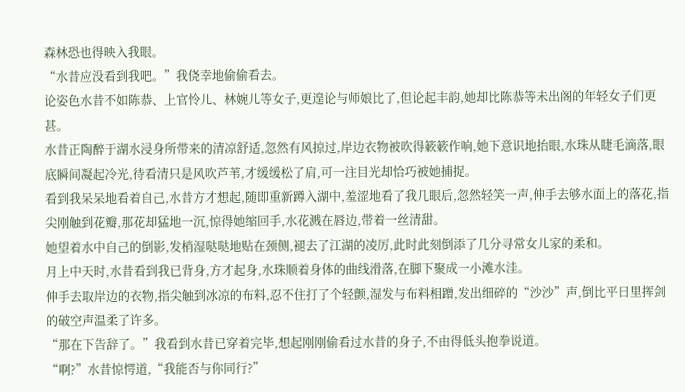森林恐也得映入我眼。
“水昔应没看到我吧。”我侥幸地偷偷看去。
论姿色水昔不如陈恭、上官怜儿、林婉儿等女子,更遑论与师娘比了,但论起丰韵,她却比陈恭等未出阁的年轻女子们更甚。
水昔正陶醉于湖水浸身所带来的清凉舒适,忽然有风掠过,岸边衣物被吹得簌簌作响,她下意识地抬眼,水珠从睫毛滴落,眼底瞬间凝起冷光,待看清只是风吹芦苇,才缓缓松了肩,可一注目光却恰巧被她捕捉。
看到我呆呆地看着自己,水昔方才想起,随即重新蹲入湖中,羞涩地看了我几眼后,忽然轻笑一声,伸手去够水面上的落花,指尖刚触到花瓣,那花却猛地一沉,惊得她缩回手,水花溅在唇边,带着一丝清甜。
她望着水中自己的倒影,发梢湿哒哒地贴在颈侧,褪去了江湖的凌厉,此时此刻倒添了几分寻常女儿家的柔和。
月上中天时,水昔看到我已背身,方才起身,水珠顺着身体的曲线滑落,在脚下聚成一小滩水洼。
伸手去取岸边的衣物,指尖触到冰凉的布料,忍不住打了个轻颤,湿发与布料相蹭,发出细碎的“沙沙”声,倒比平日里挥剑的破空声温柔了许多。
“那在下告辞了。”我看到水昔已穿着完毕,想起刚刚偷看过水昔的身子,不由得低头抱拳说道。
“啊?”水昔惊愕道,“我能否与你同行?”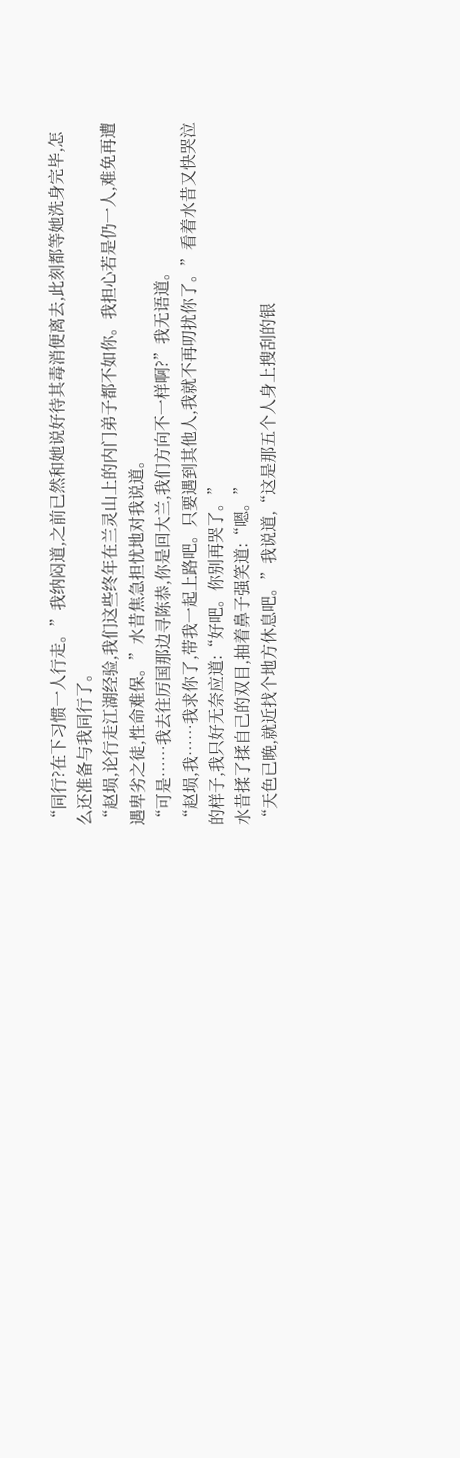“同行?在下习惯一人行走。”我纳闷道,之前已然和她说好待其毒消便离去,此刻都等她洗身完毕,怎么还准备与我同行了。
“赵埙,论行走江湖经验,我们这些终年在兰灵山上的内门弟子都不如你。我担心若是仍一人,难免再遭遇卑劣之徒,性命难保。”水昔焦急担忧地对我说道。
“可是……我去往厉国那边寻陈恭,你是回大兰,我们方向不一样啊?”我无语道。
“赵埙,我……我求你了,带我一起上路吧。只要遇到其他人,我就不再叨扰你了。”看着水昔又快哭泣的样子,我只好无奈应道:“好吧。你别再哭了。”
水昔揉了揉自己的双目,抽着鼻子强笑道:“嗯。”
“天色已晚,就近找个地方休息吧。”我说道,“这是那五个人身上搜刮的银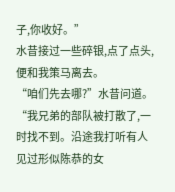子,你收好。”
水昔接过一些碎银,点了点头,便和我策马离去。
“咱们先去哪?”水昔问道。
“我兄弟的部队被打散了,一时找不到。沿途我打听有人见过形似陈恭的女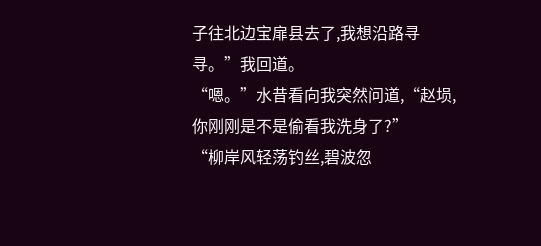子往北边宝扉县去了,我想沿路寻寻。”我回道。
“嗯。”水昔看向我突然问道,“赵埙,你刚刚是不是偷看我洗身了?”
“柳岸风轻荡钓丝,碧波忽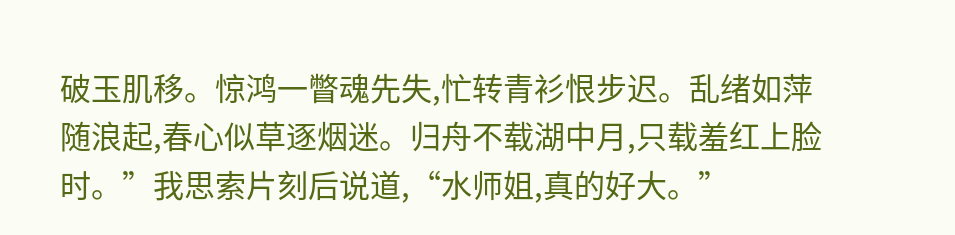破玉肌移。惊鸿一瞥魂先失,忙转青衫恨步迟。乱绪如萍随浪起,春心似草逐烟迷。归舟不载湖中月,只载羞红上脸时。”我思索片刻后说道,“水师姐,真的好大。”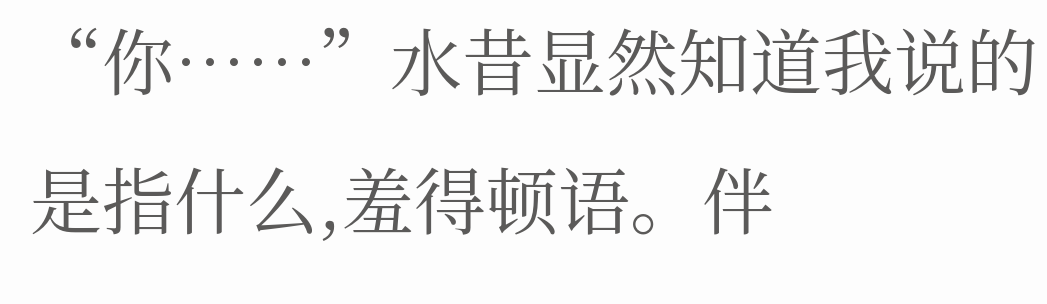“你……”水昔显然知道我说的是指什么,羞得顿语。伴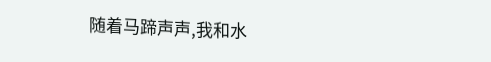随着马蹄声声,我和水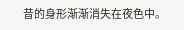昔的身形渐渐消失在夜色中。